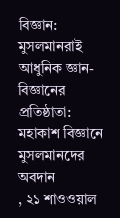বিজ্ঞান:
মুসলমানরাই আধুনিক জ্ঞান-বিজ্ঞানের প্রতিষ্ঠাতা: মহাকাশ বিজ্ঞানে মুসলমানদের অবদান
, ২১ শাওওয়াল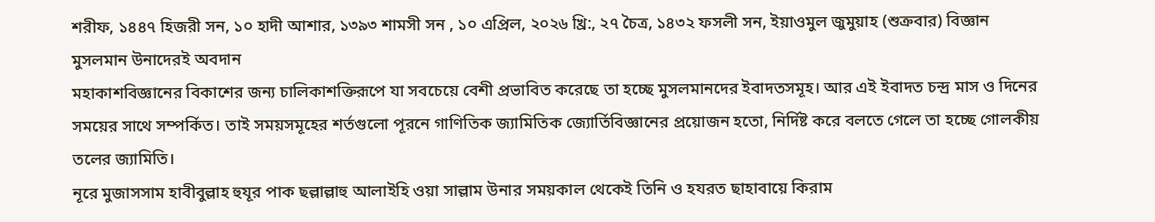শরীফ, ১৪৪৭ হিজরী সন, ১০ হাদী আশার, ১৩৯৩ শামসী সন , ১০ এপ্রিল, ২০২৬ খ্রি:, ২৭ চৈত্র, ১৪৩২ ফসলী সন, ইয়াওমুল জুমুয়াহ (শুক্রবার) বিজ্ঞান মুসলমান উনাদেরই অবদান
মহাকাশবিজ্ঞানের বিকাশের জন্য চালিকাশক্তিরূপে যা সবচেয়ে বেশী প্রভাবিত করেছে তা হচ্ছে মুসলমানদের ইবাদতসমূহ। আর এই ইবাদত চন্দ্র মাস ও দিনের সময়ের সাথে সম্পর্কিত। তাই সময়সমূহের শর্তগুলো পূরনে গাণিতিক জ্যামিতিক জ্যোর্তিবিজ্ঞানের প্রয়োজন হতো, নির্দিষ্ট করে বলতে গেলে তা হচ্ছে গোলকীয় তলের জ্যামিতি।
নূরে মুজাসসাম হাবীবুল্লাহ হুযূর পাক ছল্লাল্লাহু আলাইহি ওয়া সাল্লাম উনার সময়কাল থেকেই তিনি ও হযরত ছাহাবায়ে কিরাম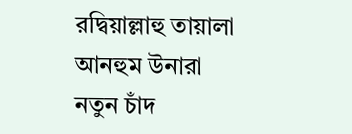রদ্বিয়াল্লাহু তায়ালা আনহুম উনারা নতুন চাঁদ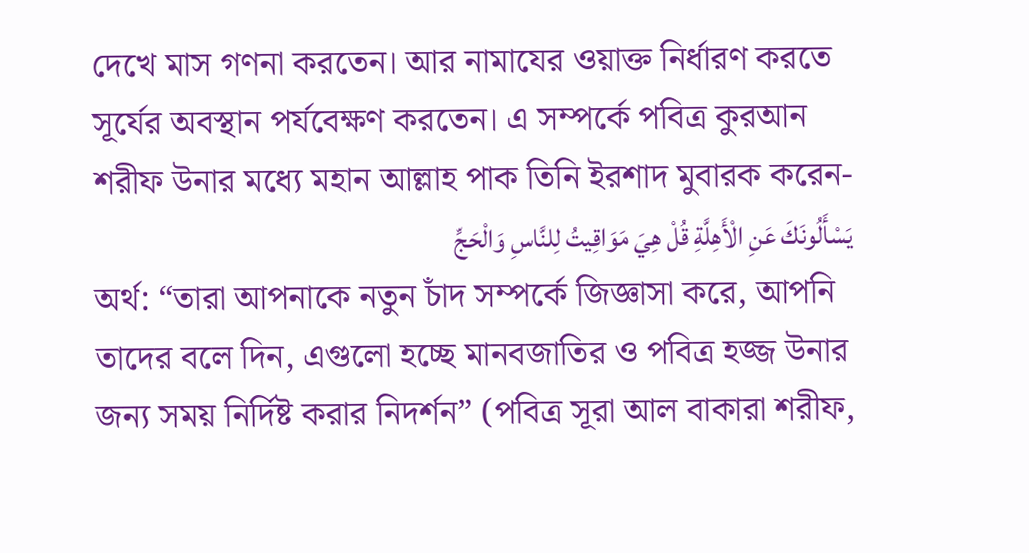দেখে মাস গণনা করতেন। আর নামাযের ওয়াক্ত নির্ধারণ করতে সূর্যের অবস্থান পর্যবেক্ষণ করতেন। এ সম্পর্কে পবিত্র কুরআন শরীফ উনার মধ্যে মহান আল্লাহ পাক তিনি ইরশাদ মুবারক করেন-
يَسْأَلُونَكَ عَنِ الْأَهِلَّةِ قُلْ هِيَ مَوَاقِيتُ لِلنَّاسِ وَالْحَجِّ
অর্থ: “তারা আপনাকে নতুন চাঁদ সম্পর্কে জিজ্ঞাসা করে, আপনি তাদের বলে দিন, এগুলো হচ্ছে মানবজাতির ও পবিত্র হজ্জ উনার জন্য সময় নির্দিষ্ট করার নিদর্শন” (পবিত্র সূরা আল বাকারা শরীফ,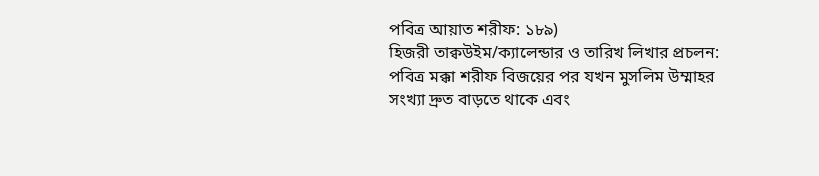পবিত্র আয়াত শরীফ: ১৮৯)
হিজরী তাক্বউইম/ক্যালেন্ডার ও তারিখ লিখার প্রচলন: পবিত্র মক্কা শরীফ বিজয়ের পর যখন মুসলিম উম্মাহর সংখ্যা দ্রুত বাড়তে থাকে এবং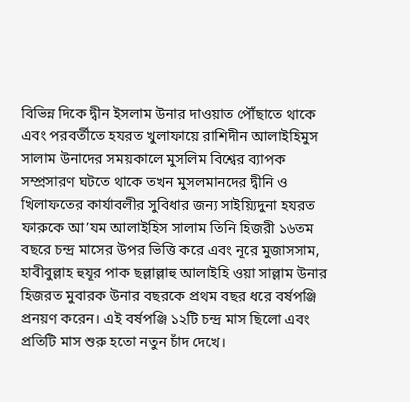বিভিন্ন দিকে দ্বীন ইসলাম উনার দাওয়াত পৌঁছাতে থাকে এবং পরবর্তীতে হযরত খুলাফায়ে রাশিদীন আলাইহিমুস সালাম উনাদের সময়কালে মুসলিম বিশ্বের ব্যাপক সম্প্রসারণ ঘটতে থাকে তখন মুসলমানদের দ্বীনি ও খিলাফতের কার্যাবলীর সুবিধার জন্য সাইয়্যিদুনা হযরত ফারুকে আ’যম আলাইহিস সালাম তিনি হিজরী ১৬তম বছরে চন্দ্র মাসের উপর ভিত্তি করে এবং নূরে মুজাসসাম, হাবীবুল্লাহ হুযূর পাক ছল্লাল্লাহু আলাইহি ওয়া সাল্লাম উনার হিজরত মুবারক উনার বছরকে প্রথম বছর ধরে বর্ষপঞ্জি প্রনয়ণ করেন। এই বর্ষপঞ্জি ১২টি চন্দ্র মাস ছিলো এবং প্রতিটি মাস শুরু হতো নতুন চাঁদ দেখে।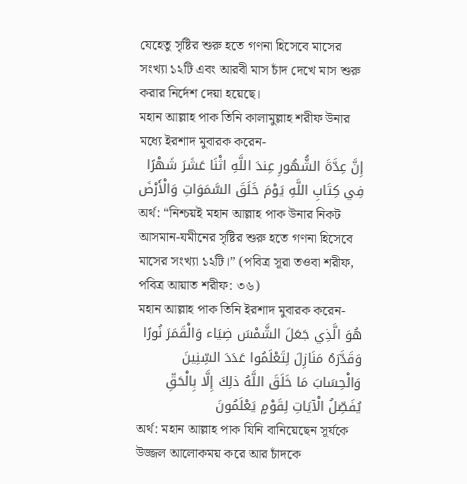যেহেতু সৃষ্টির শুরু হতে গণনা হিসেবে মাসের সংখ্যা ১২টি এবং আরবী মাস চাঁদ দেখে মাস শুরু করার নির্দেশ দেয়া হয়েছে।
মহান আল্লাহ পাক তিনি কালামুল্লাহ শরীফ উনার মধ্যে ইরশাদ মুবারক করেন-
إِنَّ عِدَّةَ الشُّهُورِ عِندَ اللَّهِ اثْنَا عَشَرَ شَهْرًا فِي كِتَابِ اللَّهِ يَوْمَ خَلَقَ السَّمَوَاتِ وَالْأَرْضَ
অর্থ: “নিশ্চয়ই মহান আল্লাহ পাক উনার নিকট আসমান-যমীনের সৃষ্টির শুরু হতে গণনা হিসেবে মাসের সংখ্যা ১২টি।” (পবিত্র সূরা তওবা শরীফ, পবিত্র আয়াত শরীফ: ৩৬)
মহান আল্লাহ পাক তিনি ইরশাদ মুবারক করেন-
هُوَ الَّذِي جَعَلَ الشَّمْسَ ضِيَاء وَالْقَمَرَ نُورًا وَقَدَّرَهُ مَنَازِلَ لِتَعْلَمُوا عَدَدَ السِّنِينَ وَالْحِسَابَ مَا خَلَقَ اللَّهُ ذلِكَ إِلَّا بِالْحَقِّ يُفَصِّلُ الْآيَاتِ لِقَوْمٍ يَعْلَمُونَ
অর্থ: মহান আল্লাহ পাক যিনি বানিয়েছেন সূর্যকে উজ্জল আলোকময় করে আর চাঁদকে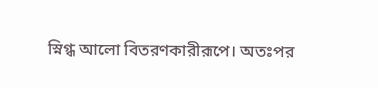স্নিগ্ধ আলো বিতরণকারীরূপে। অতঃপর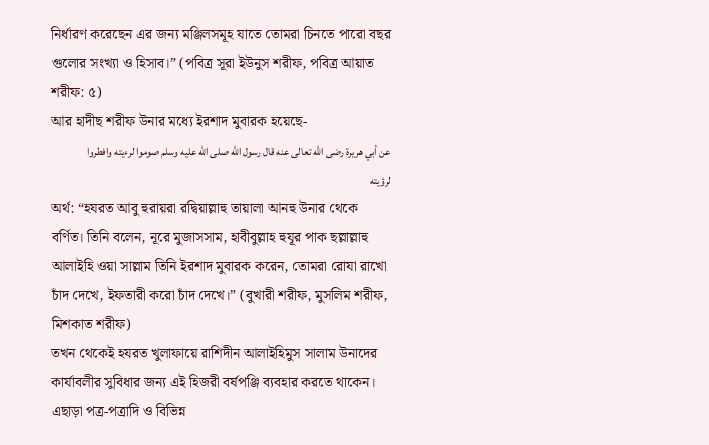নির্ধারণ করেছেন এর জন্য মঞ্জিলসমূহ যাতে তোমরা চিনতে পারো বছর গুলোর সংখ্যা ও হিসাব।” (পবিত্র সূরা ইউনুস শরীফ, পবিত্র আয়াত শরীফ: ৫)
আর হাদীছ শরীফ উনার মধ্যে ইরশাদ মুবারক হয়েছে-
عن أبي هريرة رضى الله تعالى عنه قال رسول الله صلى الله عليه وسلم صوموا لرءيته وافطروا لرؤيته
অর্থ: “হযরত আবু হুরায়রা রদ্বিয়াল্লাহু তায়ালা আনহু উনার থেকে বর্ণিত। তিনি বলেন, নূরে মুজাসসাম, হাবীবুল্লাহ হুযূর পাক ছল্লাল্লাহু আলাইহি ওয়া সাল্লাম তিনি ইরশাদ মুবারক করেন, তোমরা রোযা রাখো চাঁদ দেখে, ইফতারী করো চাঁদ দেখে।” (বুখারী শরীফ, মুসলিম শরীফ, মিশকাত শরীফ)
তখন থেকেই হযরত খুলাফায়ে রাশিদীন আলাইহিমুস সালাম উনাদের কার্যাবলীর সুবিধার জন্য এই হিজরী বর্ষপঞ্জি ব্যবহার করতে থাকেন। এছাড়া পত্র-পত্রাদি ও বিভিন্ন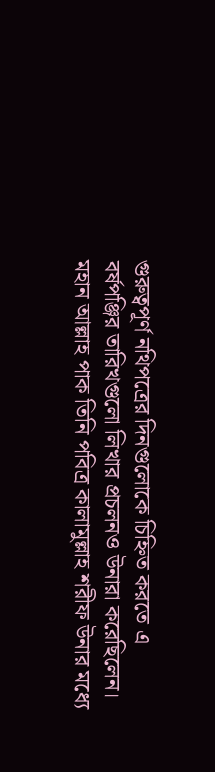গুরুত্বপূর্ণ নথিপত্রের দিনগুলোকে চিহ্নিত করতে এ বর্ষপঞ্জির তারিখগুলো লিখার প্রচলনও উনারা করেছিলেন।
মহান আল্লাহ পাক তিনি পবিত্র কালামুল্লাহ শরীফ উনার মধ্যে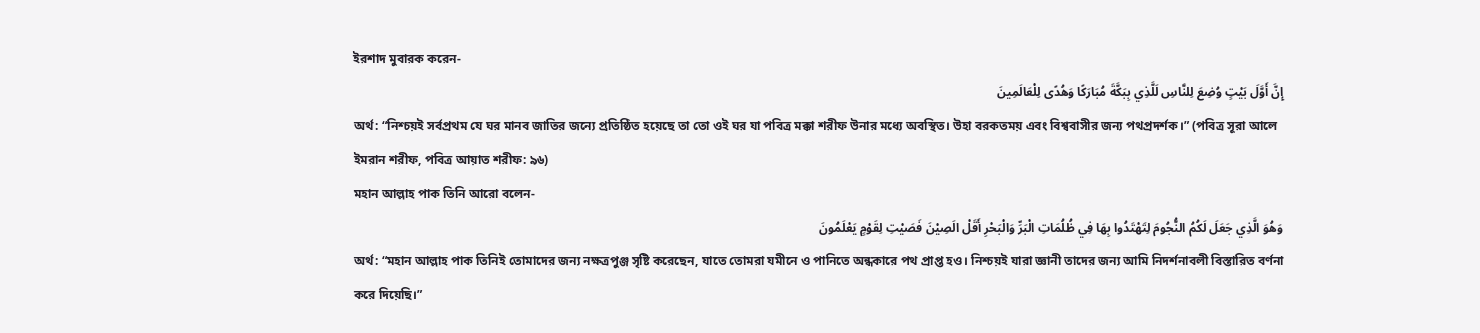ইরশাদ মুবারক করেন-
إِنَّ أَوَّلَ بَيْتٍ وُضِعَ لِلنَّاسِ لَلَّذِي بِبَكَّةَ مُبَارَكًا وَهُدًى لِلْعَالَمِينَ
অর্থ: “নিশ্চয়ই সর্বপ্রথম যে ঘর মানব জাতির জন্যে প্রতিষ্ঠিত হয়েছে তা তো ওই ঘর যা পবিত্র মক্কা শরীফ উনার মধ্যে অবস্থিত। উহা বরকতময় এবং বিশ্ববাসীর জন্য পথপ্রদর্শক।” (পবিত্র সূরা আলে ইমরান শরীফ, পবিত্র আয়াত শরীফ: ৯৬)
মহান আল্লাহ পাক তিনি আরো বলেন-
وَهُوَ الَّذِي جَعَلَ لَكُمُ النُّجُومَ لِتَهْتَدُوا بِهَا فِي ظُلُمَاتِ الْبَرِّ وَالْبَحْرِ أَقَلْ الَصِيْنَ فَصَيْتِ لِقَوْمٍ يَعْلَمُونَ
অর্থ: “মহান আল্লাহ পাক তিনিই তোমাদের জন্য নক্ষত্রপুঞ্জ সৃষ্টি করেছেন, যাতে তোমরা যমীনে ও পানিতে অন্ধকারে পথ প্রাপ্ত হও। নিশ্চয়ই যারা জ্ঞানী তাদের জন্য আমি নিদর্শনাবলী বিস্তারিত বর্ণনা করে দিয়েছি।”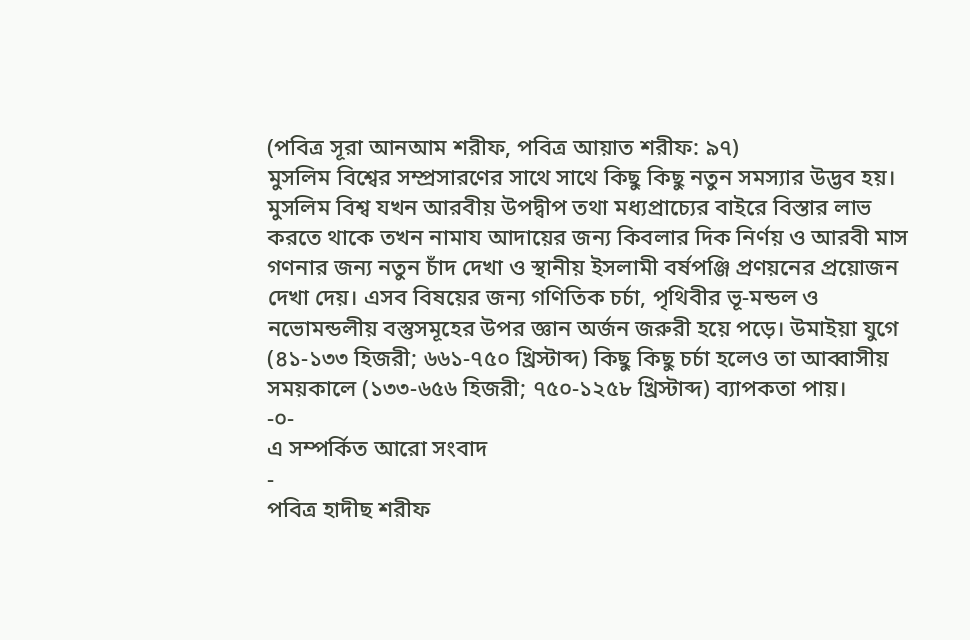(পবিত্র সূরা আনআম শরীফ, পবিত্র আয়াত শরীফ: ৯৭)
মুসলিম বিশ্বের সম্প্রসারণের সাথে সাথে কিছু কিছু নতুন সমস্যার উদ্ভব হয়। মুসলিম বিশ্ব যখন আরবীয় উপদ্বীপ তথা মধ্যপ্রাচ্যের বাইরে বিস্তার লাভ করতে থাকে তখন নামায আদায়ের জন্য কিবলার দিক নির্ণয় ও আরবী মাস গণনার জন্য নতুন চাঁদ দেখা ও স্থানীয় ইসলামী বর্ষপঞ্জি প্রণয়নের প্রয়োজন দেখা দেয়। এসব বিষয়ের জন্য গণিতিক চর্চা, পৃথিবীর ভূ-মন্ডল ও নভোমন্ডলীয় বস্তুসমূহের উপর জ্ঞান অর্জন জরুরী হয়ে পড়ে। উমাইয়া যুগে (৪১-১৩৩ হিজরী; ৬৬১-৭৫০ খ্রিস্টাব্দ) কিছু কিছু চর্চা হলেও তা আব্বাসীয় সময়কালে (১৩৩-৬৫৬ হিজরী; ৭৫০-১২৫৮ খ্রিস্টাব্দ) ব্যাপকতা পায়।
-০-
এ সম্পর্কিত আরো সংবাদ
-
পবিত্র হাদীছ শরীফ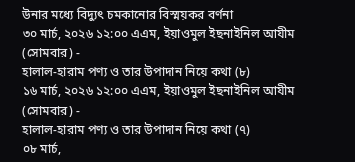উনার মধ্যে বিদ্যুৎ চমকানোর বিস্ময়কর বর্ণনা
৩০ মার্চ, ২০২৬ ১২:০০ এএম, ইয়াওমুল ইছনাইনিল আযীম (সোমবার) -
হালাল-হারাম পণ্য ও তার উপাদান নিয়ে কথা (৮)
১৬ মার্চ, ২০২৬ ১২:০০ এএম, ইয়াওমুল ইছনাইনিল আযীম (সোমবার) -
হালাল-হারাম পণ্য ও তার উপাদান নিয়ে কথা (৭)
০৮ মার্চ,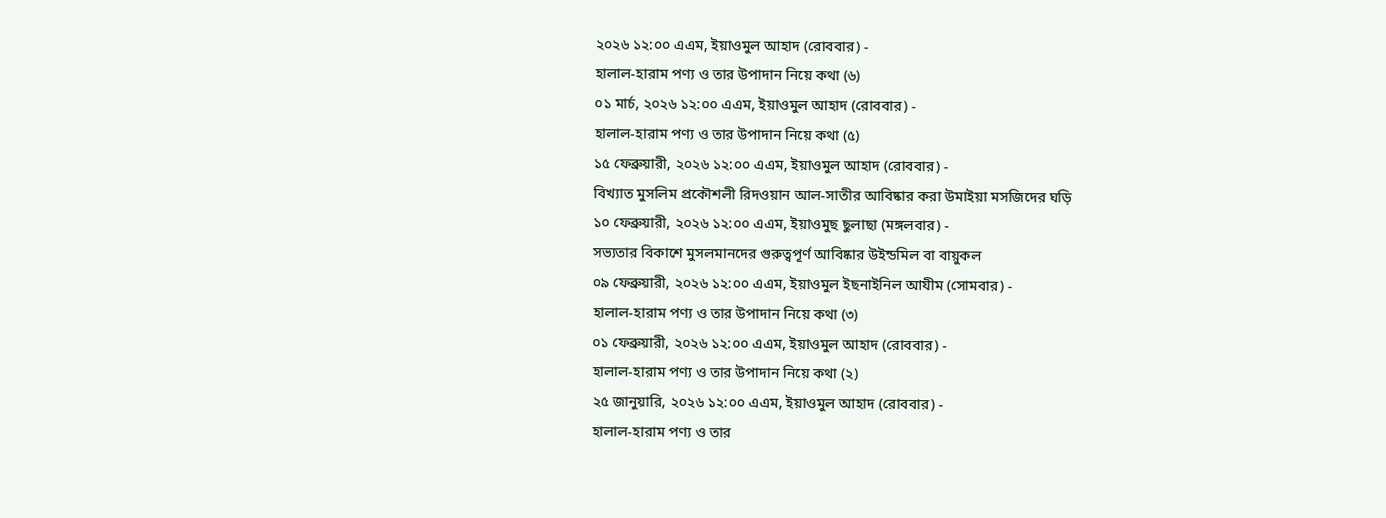২০২৬ ১২:০০ এএম, ইয়াওমুল আহাদ (রোববার) -
হালাল-হারাম পণ্য ও তার উপাদান নিয়ে কথা (৬)
০১ মার্চ, ২০২৬ ১২:০০ এএম, ইয়াওমুল আহাদ (রোববার) -
হালাল-হারাম পণ্য ও তার উপাদান নিয়ে কথা (৫)
১৫ ফেব্রুয়ারী, ২০২৬ ১২:০০ এএম, ইয়াওমুল আহাদ (রোববার) -
বিখ্যাত মুসলিম প্রকৌশলী রিদওয়ান আল-সাতীর আবিষ্কার করা উমাইয়া মসজিদের ঘড়ি
১০ ফেব্রুয়ারী, ২০২৬ ১২:০০ এএম, ইয়াওমুছ ছুলাছা (মঙ্গলবার) -
সভ্যতার বিকাশে মুসলমানদের গুরুত্বপূর্ণ আবিষ্কার উইন্ডমিল বা বায়ুকল
০৯ ফেব্রুয়ারী, ২০২৬ ১২:০০ এএম, ইয়াওমুল ইছনাইনিল আযীম (সোমবার) -
হালাল-হারাম পণ্য ও তার উপাদান নিয়ে কথা (৩)
০১ ফেব্রুয়ারী, ২০২৬ ১২:০০ এএম, ইয়াওমুল আহাদ (রোববার) -
হালাল-হারাম পণ্য ও তার উপাদান নিয়ে কথা (২)
২৫ জানুয়ারি, ২০২৬ ১২:০০ এএম, ইয়াওমুল আহাদ (রোববার) -
হালাল-হারাম পণ্য ও তার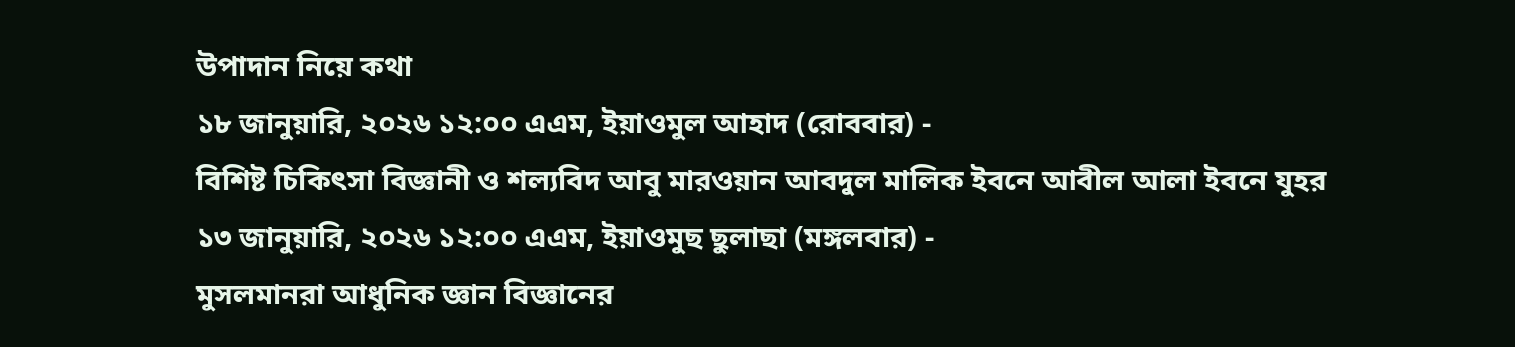উপাদান নিয়ে কথা
১৮ জানুয়ারি, ২০২৬ ১২:০০ এএম, ইয়াওমুল আহাদ (রোববার) -
বিশিষ্ট চিকিৎসা বিজ্ঞানী ও শল্যবিদ আবু মারওয়ান আবদুল মালিক ইবনে আবীল আলা ইবনে যুহর
১৩ জানুয়ারি, ২০২৬ ১২:০০ এএম, ইয়াওমুছ ছুলাছা (মঙ্গলবার) -
মুসলমানরা আধুনিক জ্ঞান বিজ্ঞানের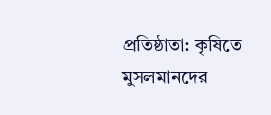প্রতিষ্ঠাতা: কৃষিতে মুসলমানদের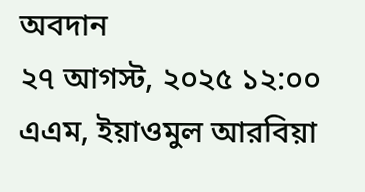অবদান
২৭ আগস্ট, ২০২৫ ১২:০০ এএম, ইয়াওমুল আরবিয়া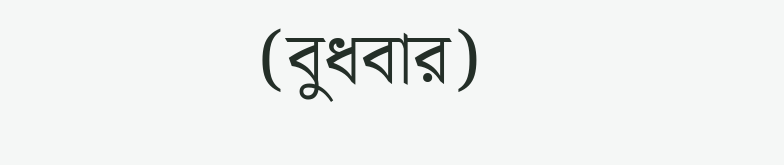(বুধবার)